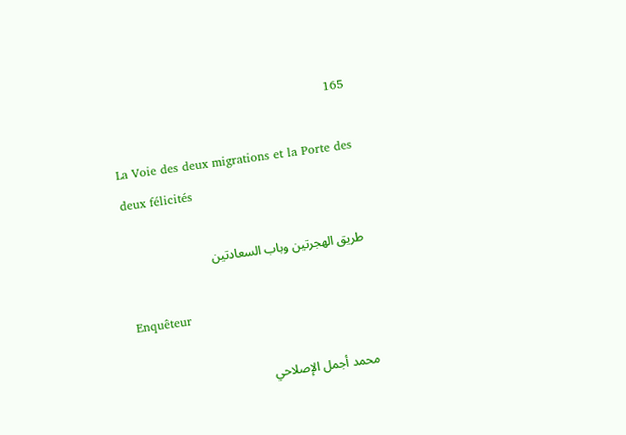165

La Voie des deux migrations et la Porte des deux félicités

طريق الهجرتين وباب السعادتين

Enquêteur

محمد أجمل الإصلاحي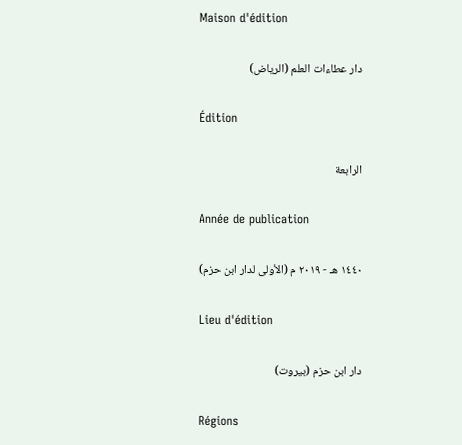Maison d'édition

دار عطاءات العلم (الرياض)

Édition

الرابعة

Année de publication

١٤٤٠ هـ - ٢٠١٩ م (الأولى لدار ابن حزم)

Lieu d'édition

دار ابن حزم (بيروت)

Régions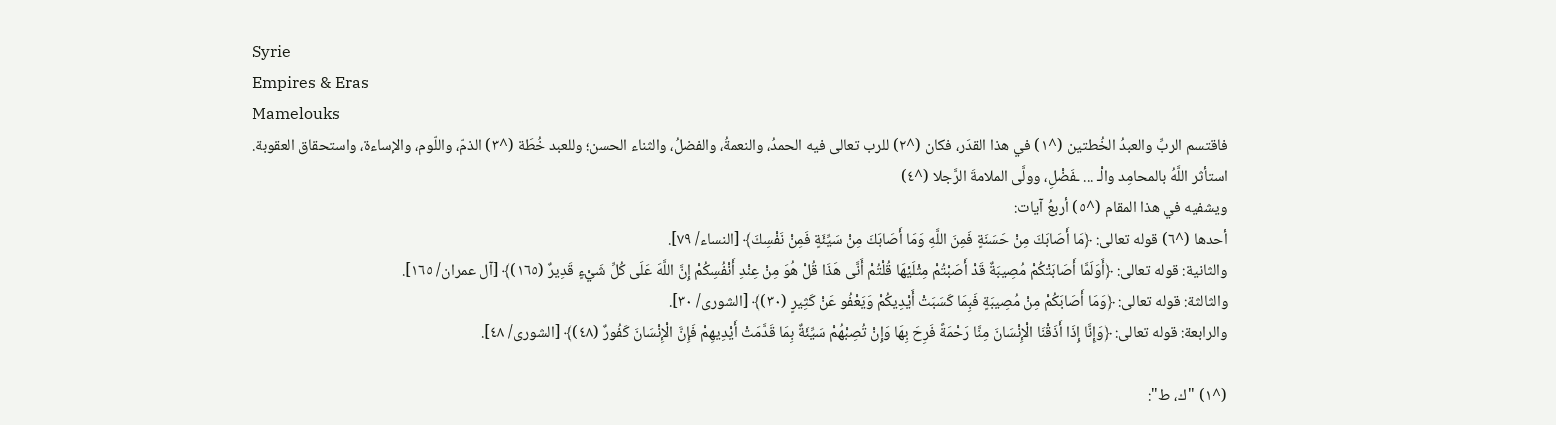Syrie
Empires & Eras
Mamelouks
فاقتسم الربِّ والعبدُ الخُطتين (^١) في هذا القدَر، فكان (^٢) للرب تعالى فيه الحمدُ، والنعمةُ، والفضلُ، والثناء الحسن؛ وللعبد خُطَة (^٣) الذمّ، واللّوم، والإساءة، واستحقاق العقوبة.
استأثر اللَّهُ بالمحامِد والْـ ... ـفَضْلِ، وولَّى الملامةَ الرَّجلا (^٤)
ويشفيه في هذا المقام (^٥) أربعُ آيات:
أحدها (^٦) قوله تعالى: ﴿مَا أَصَابَكَ مِنْ حَسَنَةٍ فَمِنَ اللَّهِ وَمَا أَصَابَكَ مِنْ سَيِّئَةٍ فَمِنْ نَفْسِكَ﴾ [النساء/ ٧٩].
والثانية: قوله تعالى: ﴿أَوَلَمَّا أَصَابَتْكُمْ مُصِيبَةٌ قَدْ أَصَبْتُمْ مِثْلَيْهَا قُلْتُمْ أَنَّى هَذَا قُلْ هُوَ مِنْ عِنْدِ أَنْفُسِكُمْ إِنَّ اللَّهَ عَلَى كُلِّ شَيْءٍ قَدِيرٌ (١٦٥)﴾ [آل عمران/ ١٦٥].
والثالثة: قوله تعالى: ﴿وَمَا أَصَابَكُمْ مِنْ مُصِيبَةٍ فَبِمَا كَسَبَتْ أَيْدِيكُمْ وَيَعْفُو عَنْ كَثِيرٍ (٣٠)﴾ [الشورى/ ٣٠].
والرابعة: قوله تعالى: ﴿وَإِنَّا إِذَا أَذَقْنَا الْإِنْسَانَ مِنَّا رَحْمَةً فَرِحَ بِهَا وَإِنْ تُصِبْهُمْ سَيِّئَةٌ بِمَا قَدَّمَتْ أَيْدِيهِمْ فَإِنَّ الْإِنْسَانَ كَفُورٌ (٤٨)﴾ [الشورى/ ٤٨].

(^١) "ك، ط":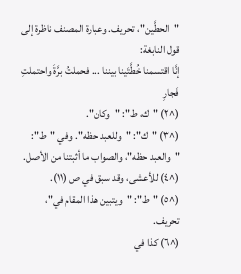"الحطَّين"، تحريف. وعبارة المصنف ناظرة إلى قول النابغة:
إنَّا اقتسمنا خُطَّتَينا بيننا ... فحملتُ برَّةَ واحتملتِ فَجارِ
(^٢) "ك، ط": "وكان".
(^٣) "ك": "وللعبد حظه". وفي "ط": "والعبد حظه"، والصواب ما أثبتنا من الأصل.
(^٤) للأعشى، وقد سبق في ص (١١).
(^٥) "ط": "ويتبين هذا المقام في"، تحريف.
(^٦) كذا في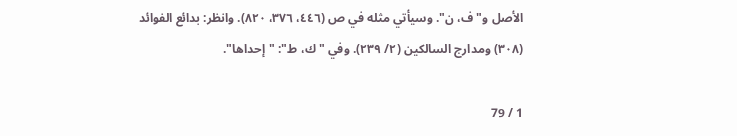الأصل و"ف، ن". وسيأتي مثله في ص (٤٤٦، ٣٧٦، ٨٢٠). وانظر: بدائع الفوائد (٣٠٨) ومدارج السالكين (٢/ ٢٣٩). وفي "ك، ط": "إحداها".

1 / 79